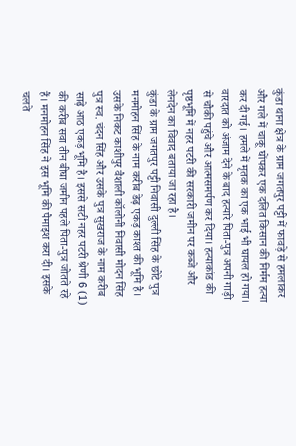कुंडा थाना क्षेत्र के ग्राम जगतपुर पट्टी में फावड़े से हमलाकर और गले में चाकू घोंपकर एक दलित किसान की निर्मम हत्या कर दी गई। हमले में मृतक का एक भाई भी घायल हो गया। वारदात को अंजाम देने के बाद हत्यारे पिता-पुत्र अपनी गाड़ी से चौकी पहुंचे और आत्मसमर्पण कर दिया। हत्याकांड की पृष्ठभूमि में नहर पटरी की सरकारी जमीन पर कब्जे और लेनदेन का विवाद बताया जा रहा है।
कुंडा के ग्राम जगतपुर पट्टी निवासी दुल्ली सिंह के छोटे पुत्र मनमोहन सिंह के नाम करीब डेढ़ एकड़ काश्त की भूमि है। उसके निकट काशीपुर वैशाली कॉलोनी निवासी मोदन सिंह पुत्र स्व. चंदन सिंह और उसके पुत्र सुखराज के नाम करीब साढ़े आठ एकड़ भूमि है। इससे सटी नहर पटरी श्रेणी 6 (1) की करीब सवा तीन बीघा जमीन पहले पिता-पुत्र जोतते रहे हैं। मनमोहन सिंह ने इस भूमि की पैमाइश करा दी। इसके चलते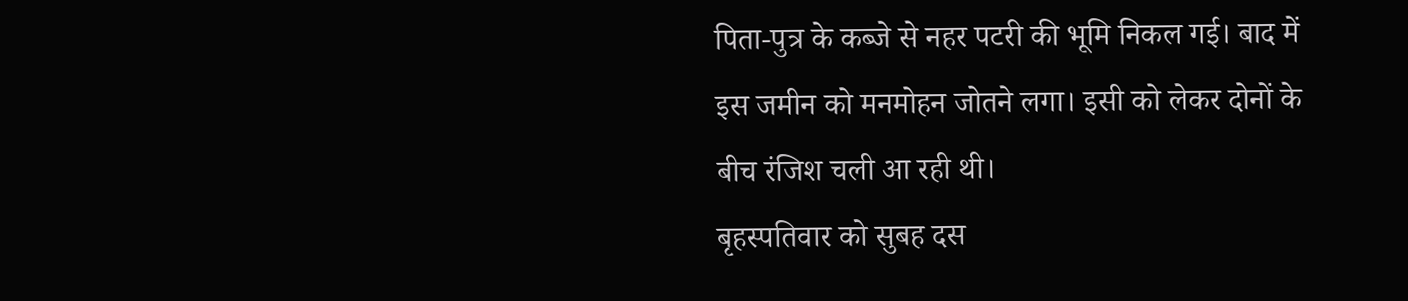पिता-पुत्र के कब्जे से नहर पटरी की भूमि निकल गई। बाद में इस जमीन को मनमोहन जोतने लगा। इसी को लेकर दोनों के बीच रंजिश चली आ रही थी।
बृहस्पतिवार को सुबह दस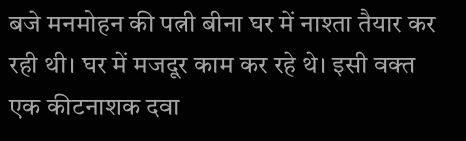बजे मनमोहन की पत्नी बीना घर में नाश्ता तैयार कर रही थी। घर में मजदूर काम कर रहे थे। इसी वक्त एक कीटनाशक दवा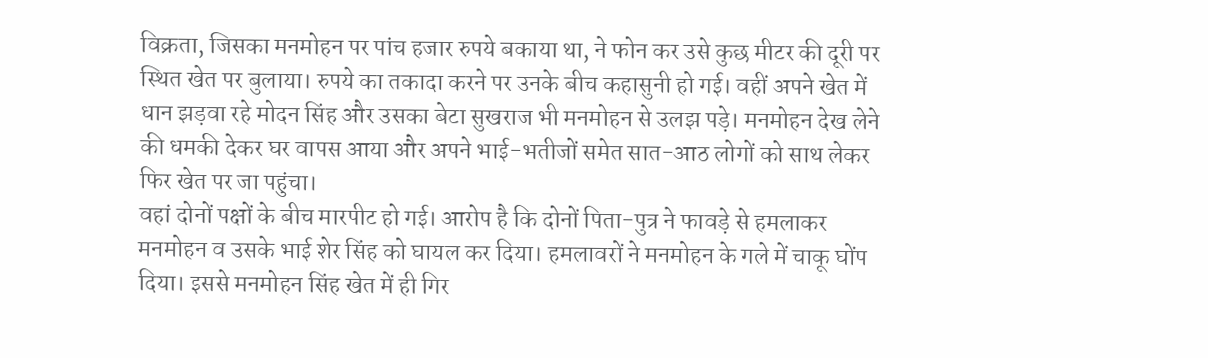विक्रता, जिसका मनमोहन पर पांच हजार रुपये बकाया था, ने फोन कर उसे कुछ मीटर की दूरी पर स्थित खेत पर बुलाया। रुपये का तकादा करने पर उनके बीच कहासुनी हो गई। वहीं अपने खेत में धान झड़वा रहे मोदन सिंह और उसका बेटा सुखराज भी मनमोहन से उलझ पड़े। मनमोहन देख लेने की धमकी देकर घर वापस आया और अपने भाई-भतीजों समेत सात-आठ लोगों को साथ लेकर फिर खेत पर जा पहुंचा।
वहां दोनों पक्षों के बीच मारपीट हो गई। आरोप है कि दोनों पिता-पुत्र ने फावड़े से हमलाकर मनमोहन व उसके भाई शेर सिंह को घायल कर दिया। हमलावरों ने मनमोहन के गले में चाकू घोंप दिया। इससे मनमोहन सिंह खेत में ही गिर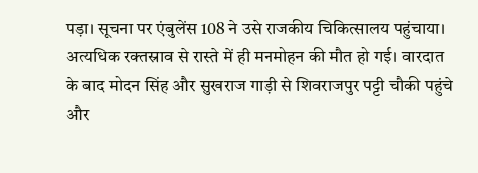पड़ा। सूचना पर एंबुलेंस 108 ने उसे राजकीय चिकित्सालय पहुंचाया। अत्यधिक रक्तस्राव से रास्ते में ही मनमोहन की मौत हो गई। वारदात के बाद मोदन सिंह और सुखराज गाड़ी से शिवराजपुर पट्टी चौकी पहुंचे और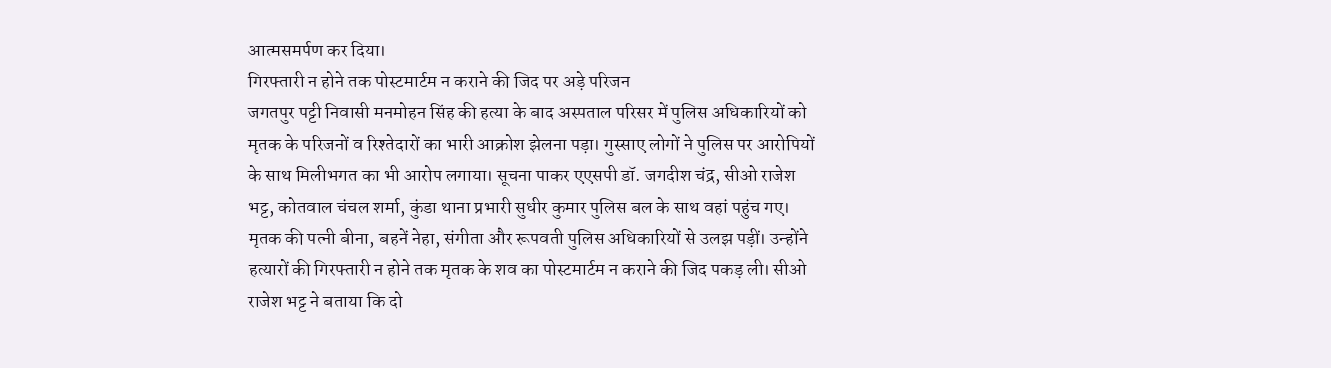आत्मसमर्पण कर दिया।
गिरफ्तारी न होने तक पोस्टमार्टम न कराने की जिद पर अड़े परिजन
जगतपुर पट्टी निवासी मनमोहन सिंह की हत्या के बाद अस्पताल परिसर में पुलिस अधिकारियों को मृतक के परिजनों व रिश्तेदारों का भारी आक्रोश झेलना पड़ा। गुस्साए लोगों ने पुलिस पर आरोपियों के साथ मिलीभगत का भी आरोप लगाया। सूचना पाकर एएसपी डॉ. जगदीश चंद्र, सीओ राजेश भट्ट, कोतवाल चंचल शर्मा, कुंडा थाना प्रभारी सुधीर कुमार पुलिस बल के साथ वहां पहुंच गए। मृतक की पत्नी बीना, बहनें नेहा, संगीता और रूपवती पुलिस अधिकारियों से उलझ पड़ीं। उन्होंने हत्यारों की गिरफ्तारी न होने तक मृतक के शव का पोस्टमार्टम न कराने की जिद पकड़ ली। सीओ राजेश भट्ट ने बताया कि दो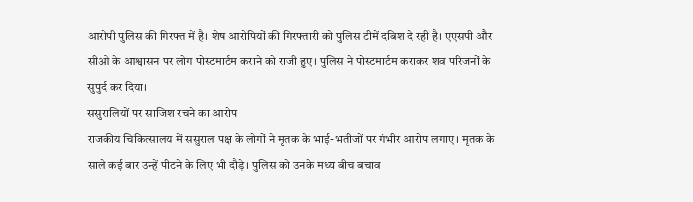आरोपी पुलिस की गिरफ्त में है। शेष आरोपियों की गिरफ्तारी को पुलिस टीमें दबिश दे रही है। एएसपी और सीओ के आश्वासन पर लोग पोस्टमार्टम कराने को राजी हुए। पुलिस ने पोस्टमार्टम कराकर शव परिजनों के सुपुर्द कर दिया।
ससुरालियों पर साजिश रचने का आरोप
राजकीय चिकित्सालय में ससुराल पक्ष के लोगों ने मृतक के भाई-भतीजों पर गंभीर आरोप लगाए। मृतक के साले कई बार उन्हें पीटने के लिए भी दौड़े। पुलिस को उनके मध्य बीच बचाव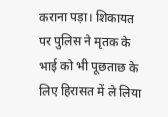कराना पड़ा। शिकायत पर पुलिस ने मृतक के भाई को भी पूछताछ के लिए हिरासत में ले लिया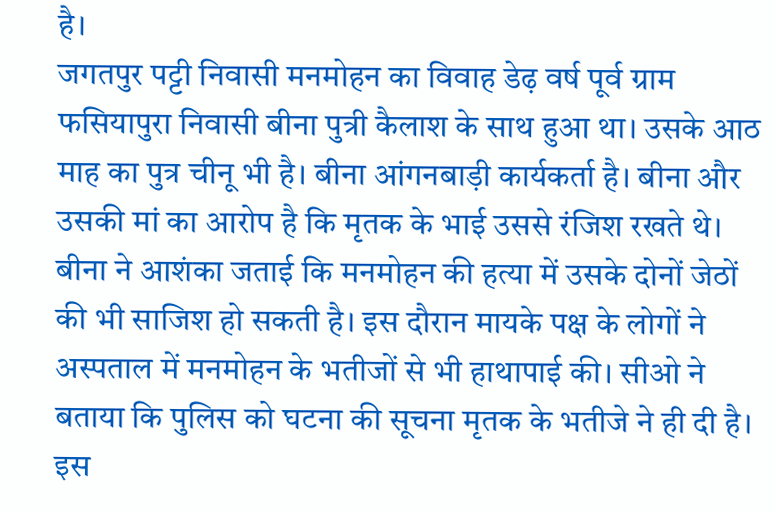है।
जगतपुर पट्टी निवासी मनमोहन का विवाह डेढ़ वर्ष पूर्व ग्राम फसियापुरा निवासी बीना पुत्री कैलाश के साथ हुआ था। उसके आठ माह का पुत्र चीनू भी है। बीना आंगनबाड़ी कार्यकर्ता है। बीना और उसकी मां का आरोप है कि मृतक के भाई उससे रंजिश रखते थे। बीना ने आशंका जताई कि मनमोहन की हत्या में उसके दोनों जेठों की भी साजिश हो सकती है। इस दौरान मायके पक्ष के लोगों ने अस्पताल में मनमोहन के भतीजों से भी हाथापाई की। सीओ ने बताया कि पुलिस को घटना की सूचना मृतक के भतीजे ने ही दी है। इस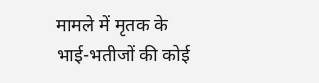मामले में मृतक के भाई-भतीजों की कोई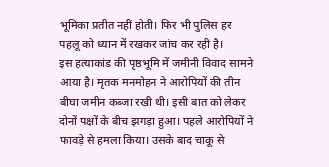भूमिका प्रतीत नहीं होती। फिर भी पुलिस हर पहलू को ध्यान में रखकर जांच कर रही है।
इस हत्याकांड की पृष्ठभूमि में जमीनी विवाद सामने आया है। मृतक मनमोहन ने आरोपियों की तीन बीघा जमीन कब्जा रखी थी। इसी बात को लेकर दोनों पक्षों के बीच झगड़ा हुआ। पहले आरोपियों ने फावड़े से हमला किया। उसके बाद चाकू से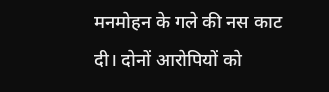मनमोहन के गले की नस काट दी। दोनों आरोपियों को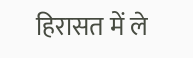हिरासत में ले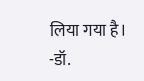लिया गया है।
-डॉ.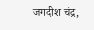जगदीश चंद्र,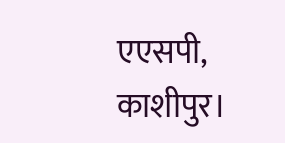एएसपी, काशीपुर।